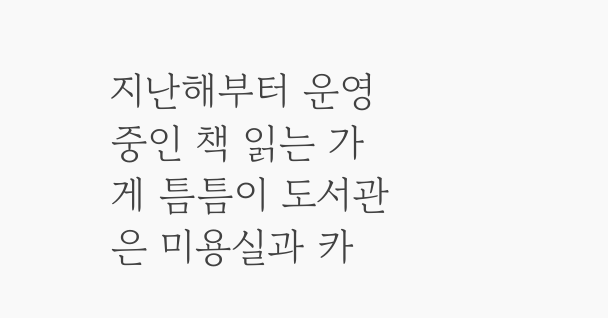지난해부터 운영 중인 책 읽는 가게 틈틈이 도서관은 미용실과 카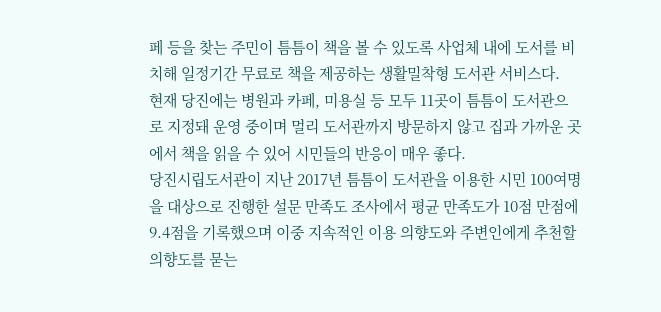페 등을 찾는 주민이 틈틈이 책을 볼 수 있도록 사업체 내에 도서를 비치해 일정기간 무료로 책을 제공하는 생활밀착형 도서관 서비스다.
현재 당진에는 병원과 카페, 미용실 등 모두 11곳이 틈틈이 도서관으로 지정돼 운영 중이며 멀리 도서관까지 방문하지 않고 집과 가까운 곳에서 책을 읽을 수 있어 시민들의 반응이 매우 좋다.
당진시립도서관이 지난 2017년 틈틈이 도서관을 이용한 시민 100여명을 대상으로 진행한 설문 만족도 조사에서 평균 만족도가 10점 만점에 9.4점을 기록했으며 이중 지속적인 이용 의향도와 주변인에게 추천할 의향도를 묻는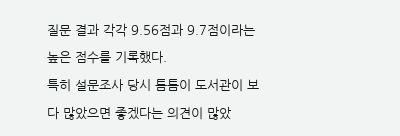질문 결과 각각 9.56점과 9.7점이라는 높은 점수를 기록했다.
특히 설문조사 당시 틈틈이 도서관이 보다 많았으면 좋겠다는 의견이 많았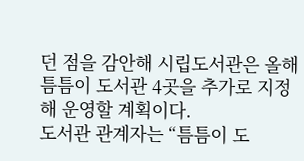던 점을 감안해 시립도서관은 올해 틈틈이 도서관 4곳을 추가로 지정해 운영할 계획이다.
도서관 관계자는 “틈틈이 도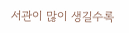서관이 많이 생길수록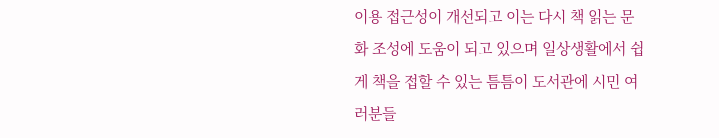이용 접근성이 개선되고 이는 다시 책 읽는 문화 조성에 도움이 되고 있으며 일상생활에서 쉽게 책을 접할 수 있는 틈틈이 도서관에 시민 여러분들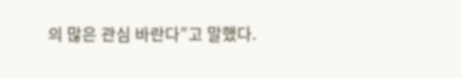의 많은 관심 바란다”고 말했다.